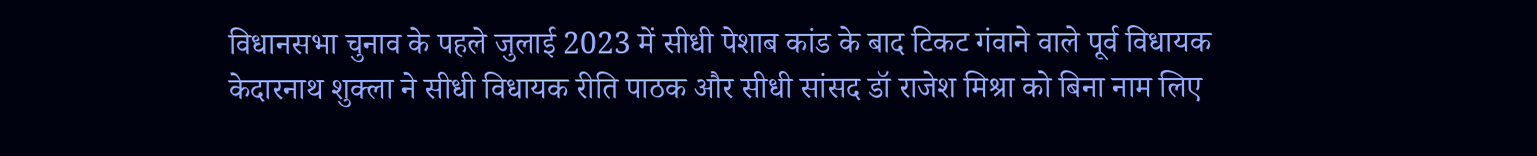विधानसभा चुनाव के पहले जुलाई 2023 में सीधी पेशाब कांड के बाद टिकट गंवाने वाले पूर्व विधायक केदारनाथ शुक्ला ने सीधी विधायक रीति पाठक और सीधी सांसद डॉ राजेश मिश्रा को बिना नाम लिए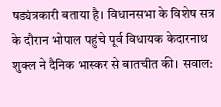षड्यंत्रकारी बताया है। विधानसभा के विशेष सत्र के दौरान भोपाल पहुंचे पूर्व विधायक केदारनाथ शुक्ल ने दैनिक भास्कर से बातचीत की। सवाल: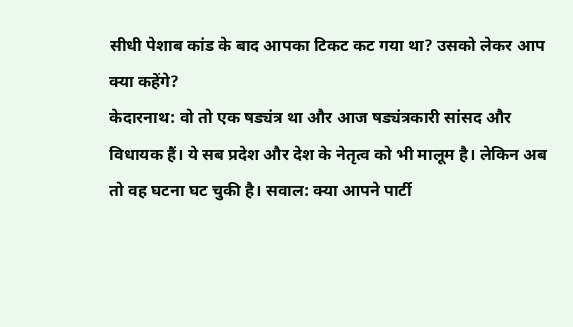सीधी पेशाब कांड के बाद आपका टिकट कट गया था? उसको लेकर आप क्या कहेंगे?
केदारनाथ: वो तो एक षड्यंत्र था और आज षड्यंत्रकारी सांसद और विधायक हैं। ये सब प्रदेश और देश के नेतृत्व को भी मालूम है। लेकिन अब तो वह घटना घट चुकी है। सवाल: क्या आपने पार्टी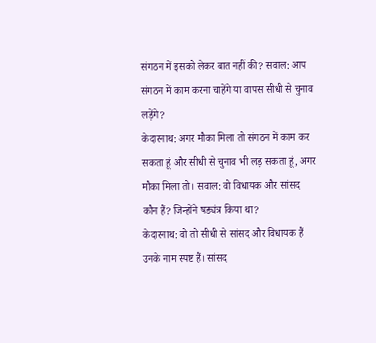संगठन में इसको लेकर बात नहीं की? सवाल: आप संगठन में काम करना चाहेंगे या वापस सीधी से चुनाव लड़ेंगे?
केदारनाथ: अगर मौका मिला तो संगठन में काम कर सकता हूं और सीधी से चुनाव भी लड़ सकता हूं, अगर मौका मिला तो। सवाल: वो विधायक और सांसद कौन हैं? जिन्होंने षड्यंत्र किया था?
केदारनाथ: वो तो सीधी से सांसद और विधायक हैं उनके नाम स्पष्ट हैं। सांसद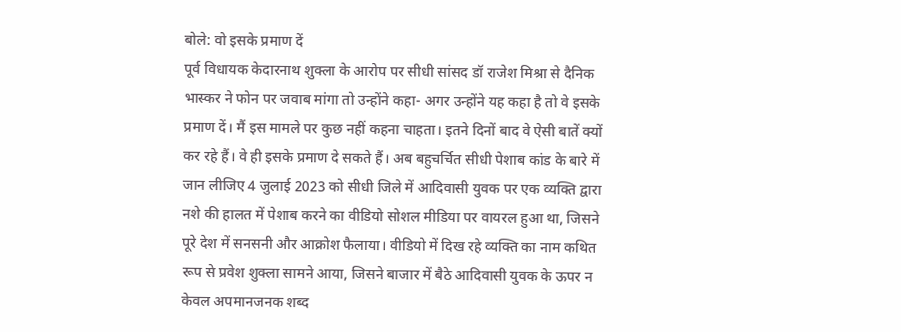बोले: वो इसके प्रमाण दें
पूर्व विधायक केदारनाथ शुक्ला के आरोप पर सीधी सांसद डॉ राजेश मिश्रा से दैनिक भास्कर ने फोन पर जवाब मांगा तो उन्होंने कहा- अगर उन्होंने यह कहा है तो वे इसके प्रमाण दें। मैं इस मामले पर कुछ नहीं कहना चाहता। इतने दिनों बाद वे ऐसी बातें क्यों कर रहे हैं। वे ही इसके प्रमाण दे सकते हैं। अब बहुचर्चित सीधी पेशाब कांड के बारे में जान लीजिए 4 जुलाई 2023 को सीधी जिले में आदिवासी युवक पर एक व्यक्ति द्वारा नशे की हालत में पेशाब करने का वीडियो सोशल मीडिया पर वायरल हुआ था, जिसने पूरे देश में सनसनी और आक्रोश फैलाया। वीडियो में दिख रहे व्यक्ति का नाम कथित रूप से प्रवेश शुक्ला सामने आया, जिसने बाजार में बैठे आदिवासी युवक के ऊपर न केवल अपमानजनक शब्द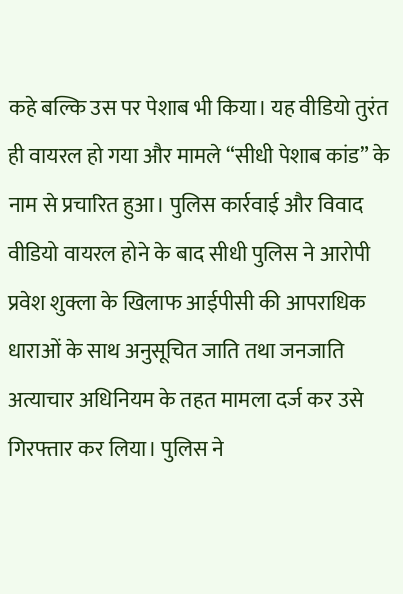कहे बल्कि उस पर पेशाब भी किया। यह वीडियो तुरंत ही वायरल हो गया और मामले “सीधी पेशाब कांड” के नाम से प्रचारित हुआ। पुलिस कार्रवाई और विवाद वीडियो वायरल होने के बाद सीधी पुलिस ने आरोपी प्रवेश शुक्ला के खिलाफ आईपीसी की आपराधिक धाराओं के साथ अनुसूचित जाति तथा जनजाति अत्याचार अधिनियम के तहत मामला दर्ज कर उसे गिरफ्तार कर लिया। पुलिस ने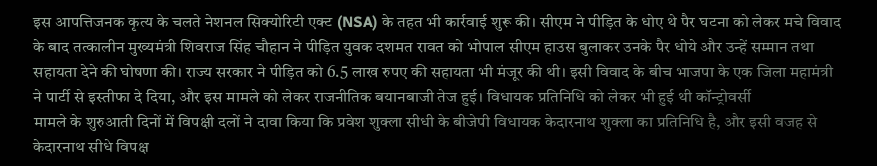इस आपत्तिजनक कृत्य के चलते नेशनल सिक्योरिटी एक्ट (NSA) के तहत भी कार्रवाई शुरू की। सीएम ने पीड़ित के धोए थे पैर घटना को लेकर मचे विवाद के बाद तत्कालीन मुख्यमंत्री शिवराज सिंह चौहान ने पीड़ित युवक दशमत रावत को भोपाल सीएम हाउस बुलाकर उनके पैर धोये और उन्हें सम्मान तथा सहायता देने की घोषणा की। राज्य सरकार ने पीड़ित को 6.5 लाख रुपए की सहायता भी मंजूर की थी। इसी विवाद के बीच भाजपा के एक जिला महामंत्री ने पार्टी से इस्तीफा दे दिया, और इस मामले को लेकर राजनीतिक बयानबाजी तेज हुई। विधायक प्रतिनिधि को लेकर भी हुई थी कॉन्ट्रोवर्सी
मामले के शुरुआती दिनों में विपक्षी दलों ने दावा किया कि प्रवेश शुक्ला सीधी के बीजेपी विधायक केदारनाथ शुक्ला का प्रतिनिधि है, और इसी वजह से केदारनाथ सीधे विपक्ष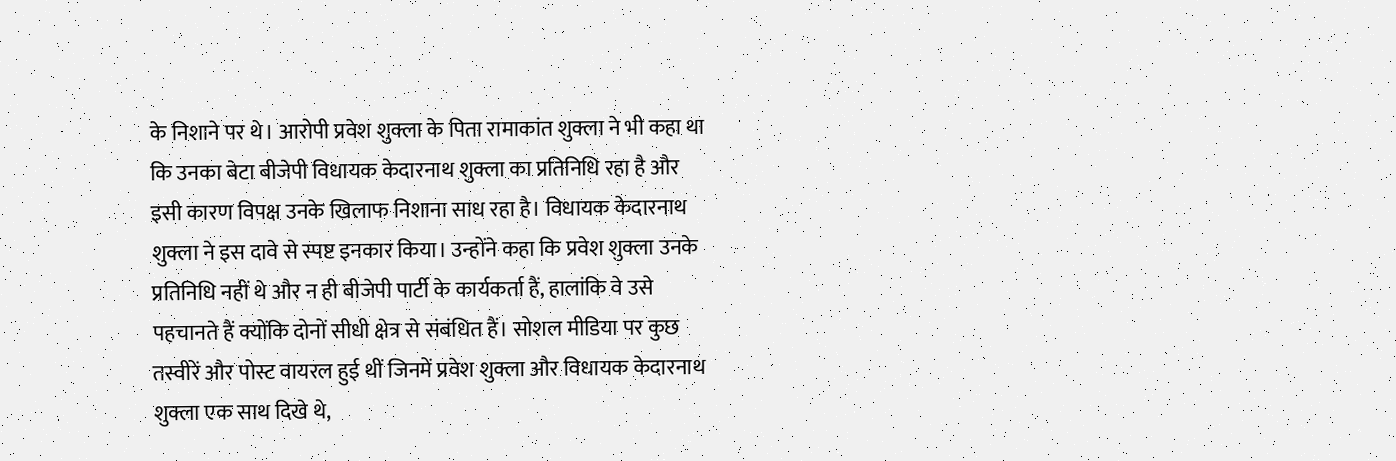के निशाने पर थे। आरोपी प्रवेश शुक्ला के पिता रामाकांत शुक्ला ने भी कहा था कि उनका बेटा बीजेपी विधायक केदारनाथ शुक्ला का प्रतिनिधि रहा है और इसी कारण विपक्ष उनके खिलाफ निशाना साध रहा है। विधायक केदारनाथ शुक्ला ने इस दावे से स्पष्ट इनकार किया। उन्होंने कहा कि प्रवेश शुक्ला उनके प्रतिनिधि नहीं थे और न ही बीजेपी पार्टी के कार्यकर्ता हैं, हालांकि वे उसे पहचानते हैं क्योंकि दोनों सीधी क्षेत्र से संबंधित हैं। सोशल मीडिया पर कुछ तस्वीरें और पोस्ट वायरल हुई थीं जिनमें प्रवेश शुक्ला और विधायक केदारनाथ शुक्ला एक साथ दिखे थे,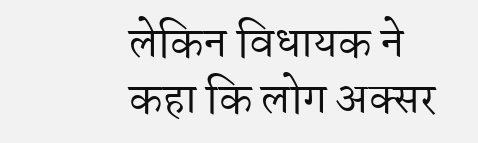लेकिन विधायक ने कहा कि लोग अक्सर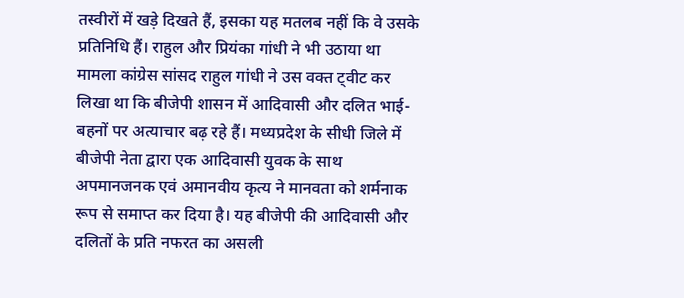तस्वीरों में खड़े दिखते हैं, इसका यह मतलब नहीं कि वे उसके प्रतिनिधि हैं। राहुल और प्रियंका गांधी ने भी उठाया था मामला कांग्रेस सांसद राहुल गांधी ने उस वक्त ट्वीट कर लिखा था कि बीजेपी शासन में आदिवासी और दलित भाई-बहनों पर अत्याचार बढ़ रहे हैं। मध्यप्रदेश के सीधी जिले में बीजेपी नेता द्वारा एक आदिवासी युवक के साथ अपमानजनक एवं अमानवीय कृत्य ने मानवता को शर्मनाक रूप से समाप्त कर दिया है। यह बीजेपी की आदिवासी और दलितों के प्रति नफरत का असली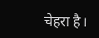चेहरा है।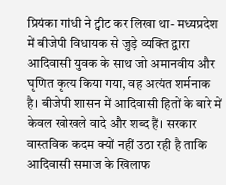प्रियंका गांधी ने ट्वीट कर लिखा था- मध्यप्रदेश में बीजेपी विधायक से जुड़े व्यक्ति द्वारा आदिवासी युवक के साथ जो अमानवीय और घृणित कृत्य किया गया, वह अत्यंत शर्मनाक है। बीजेपी शासन में आदिवासी हितों के बारे में केवल खोखले वादे और शब्द हैं। सरकार वास्तविक कदम क्यों नहीं उठा रही है ताकि आदिवासी समाज के खिलाफ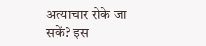अत्याचार रोके जा सकें? इस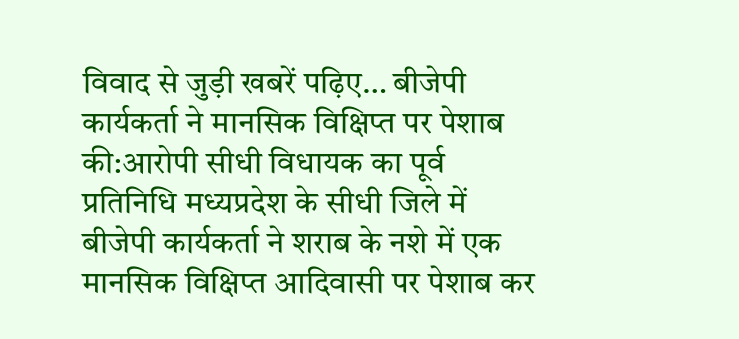विवाद से जुड़ी खबरें पढ़िए… बीजेपी कार्यकर्ता ने मानसिक विक्षिप्त पर पेशाब की:आरोपी सीधी विधायक का पूर्व प्रतिनिधि मध्यप्रदेश के सीधी जिले में बीजेपी कार्यकर्ता ने शराब के नशे में एक मानसिक विक्षिप्त आदिवासी पर पेशाब कर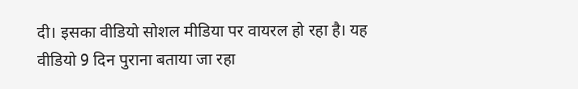दी। इसका वीडियो सोशल मीडिया पर वायरल हो रहा है। यह वीडियो 9 दिन पुराना बताया जा रहा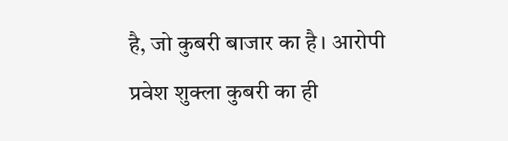है, जो कुबरी बाजार का है। आरोपी प्रवेश शुक्ला कुबरी का ही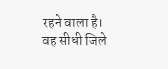रहने वाला है। वह सीधी जिले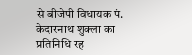से बीजेपी विधायक पं. केदारनाथ शुक्ला का प्रतिनिधि रह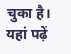चुका है। यहां पढ़ें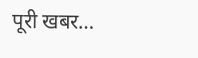पूरी खबर…